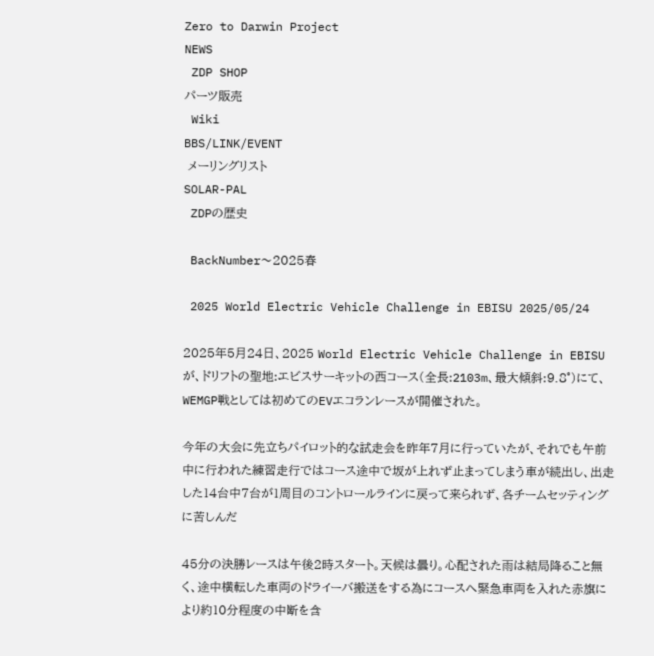Zero to Darwin Project
NEWS
 ZDP SHOP
パーツ販売
 Wiki
BBS/LINK/EVENT
 メーリングリスト
SOLAR-PAL
 ZDPの歴史

 BackNumber〜2025春

 2025 World Electric Vehicle Challenge in EBISU 2025/05/24

2025年5月24日、2025 World Electric Vehicle Challenge in EBISUが、ドリフトの聖地:エビスサーキットの西コース(全長:2103m、最大傾斜:9.8°)にて、WEMGP戦としては初めてのEVエコランレースが開催された。

今年の大会に先立ちパイロット的な試走会を昨年7月に行っていたが、それでも午前中に行われた練習走行ではコース途中で坂が上れず止まってしまう車が続出し、出走した14台中7台が1周目のコントロールラインに戻って来られず、各チームセッティングに苦しんだ

45分の決勝レースは午後2時スタート。天候は曇り。心配された雨は結局降ること無く、途中横転した車両のドライーバ搬送をする為にコースへ緊急車両を入れた赤旗により約10分程度の中断を含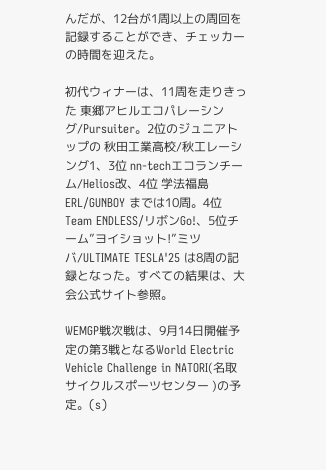んだが、12台が1周以上の周回を記録することができ、チェッカーの時間を迎えた。

初代ウィナーは、11周を走りきった 東郷アヒルエコパレーシング/Pursuiter。2位のジュニアトップの 秋田工業高校/秋工レーシング1、3位 nn-techエコランチーム/Helios改、4位 学法福島ERL/GUNBOY までは10周。4位Team ENDLESS/リボンGo!、5位チーム”ヨイショット!”ミツバ/ULTIMATE TESLA'25 は8周の記録となった。すべての結果は、大会公式サイト参照。

WEMGP戦次戦は、9月14日開催予定の第3戦となるWorld Electric Vehicle Challenge in NATORI(名取サイクルスポーツセンター )の予定。(s)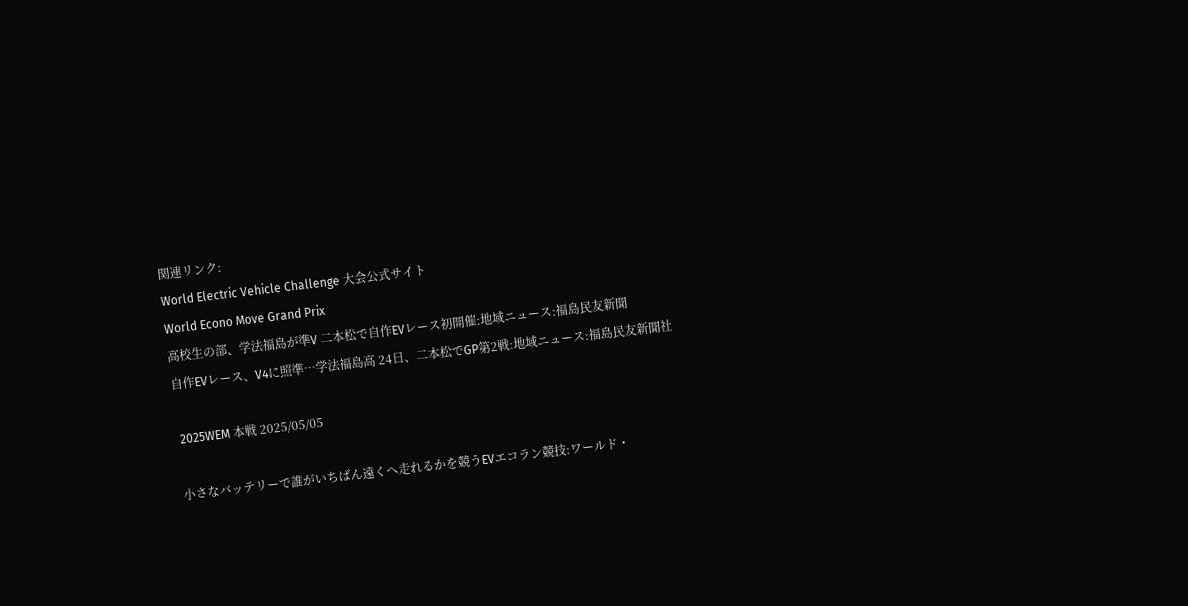関連リンク:
World Electric Vehicle Challenge 大会公式サイト
World Econo Move Grand Prix
高校生の部、学法福島が準V 二本松で自作EVレース初開催:地域ニュース:福島民友新聞
自作EVレース、V4に照準…学法福島高 24日、二本松でGP第2戦:地域ニュース:福島民友新聞社

 2025WEM 本戦 2025/05/05

小さなバッテリーで誰がいちばん遠くへ走れるかを競うEVエコラン競技:ワールド・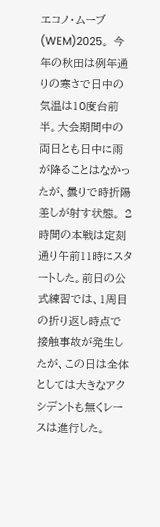エコノ・ムーブ(WEM)2025。 今年の秋田は例年通りの寒さで日中の気温は10度台前半。大会期間中の両日とも日中に雨が降ることはなかったが、曇りで時折陽差しが射す状態。 2時間の本戦は定刻通り午前11時にスタートした。前日の公式練習では、1周目の折り返し時点で接触事故が発生したが、この日は全体としては大きなアクシデントも無くレースは進行した。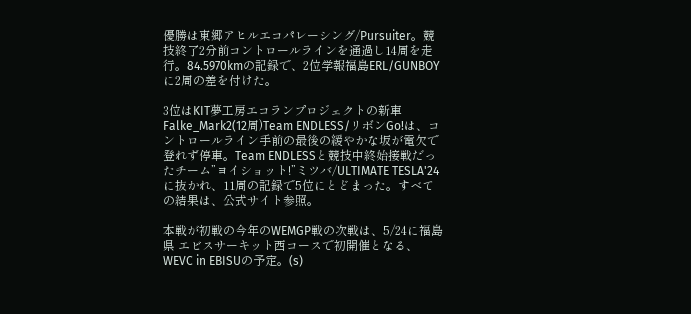優勝は東郷アヒルエコパレーシング/Pursuiter。競技終了2分前コントロールラインを通過し14周を走行。84.5970kmの記録で、2位学報福島ERL/GUNBOYに2周の差を付けた。

3位はKIT夢工房エコランプロジェクトの新車Falke_Mark2(12周)Team ENDLESS/リボンGo!は、コントロールライン手前の最後の緩やかな坂が電欠で登れず停車。Team ENDLESSと競技中終始接戦だったチーム”ヨイショット!”ミツバ/ULTIMATE TESLA'24に抜かれ、11周の記録で5位にとどまった。すべての結果は、公式サイト参照。

本戦が初戦の今年のWEMGP戦の次戦は、5/24に福島県 エビスサーキット西コースで初開催となる、WEVC in EBISUの予定。(s)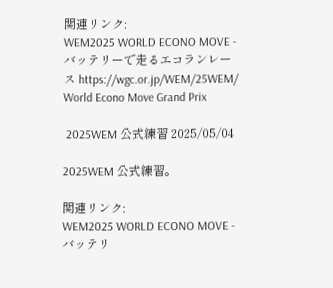関連リンク:
WEM2025 WORLD ECONO MOVE - バッテリーで走るエコランレース https://wgc.or.jp/WEM/25WEM/
World Econo Move Grand Prix

 2025WEM 公式練習 2025/05/04

2025WEM 公式練習。

関連リンク:
WEM2025 WORLD ECONO MOVE - バッテリ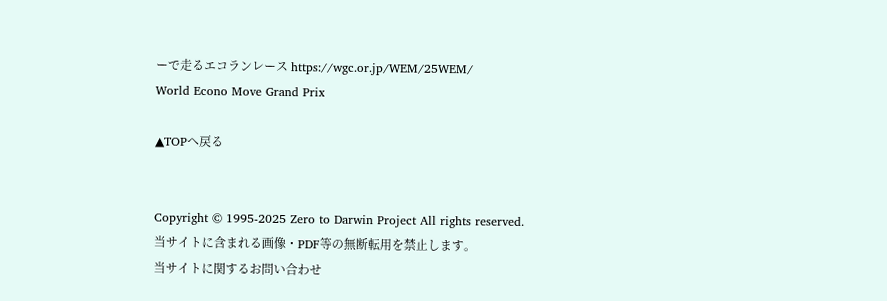ーで走るエコランレース https://wgc.or.jp/WEM/25WEM/
World Econo Move Grand Prix

▲TOPへ戻る


Copyright © 1995-2025 Zero to Darwin Project All rights reserved.
当サイトに含まれる画像・PDF等の無断転用を禁止します。
当サイトに関するお問い合わせ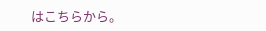はこちらから。